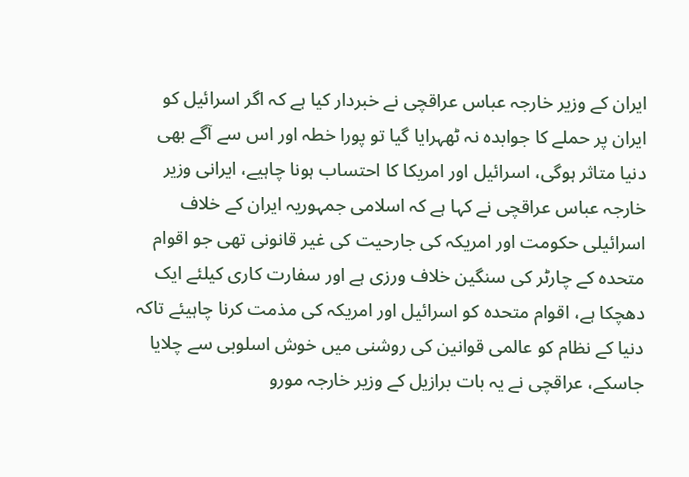ایران کے وزیر خارجہ عباس عراقچی نے خبردار کیا ہے کہ اگر اسرائیل کو ایران پر حملے کا جوابدہ نہ ٹھہرایا گیا تو پورا خطہ اور اس سے آگے بھی دنیا متاثر ہوگی، اسرائیل اور امریکا کا احتساب ہونا چاہیے، ایرانی وزیر خارجہ عباس عراقچی نے کہا ہے کہ اسلامی جمہوریہ ایران کے خلاف اسرائیلی حکومت اور امریکہ کی جارحیت کی غیر قانونی تھی جو اقوام متحدہ کے چارٹر کی سنگین خلاف ورزی ہے اور سفارت کاری کیلئے ایک دھچکا ہے، اقوام متحدہ کو اسرائیل اور امریکہ کی مذمت کرنا چاہیئے تاکہ دنیا کے نظام کو عالمی قوانین کی روشنی میں خوش اسلوبی سے چلایا جاسکے، عراقچی نے یہ بات برازیل کے وزیر خارجہ مورو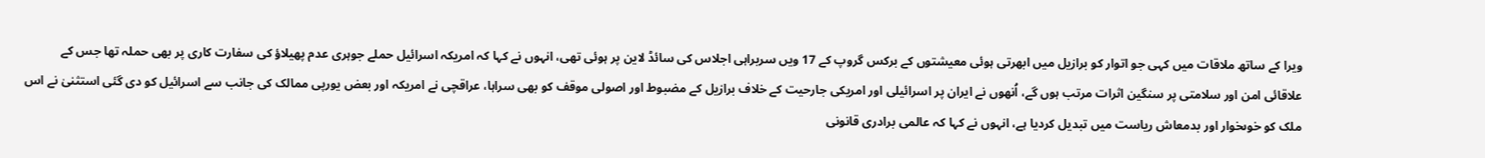ویرا کے ساتھ ملاقات میں کہی جو اتوار کو برازیل میں ابھرتی ہوئی معیشتوں کے برکس گروپ کے 17 ویں سربراہی اجلاس کی سائڈ لاین پر ہوئی تھی، انہوں نے کہا کہ امریکہ اسرائیل حملے جوہری عدم پھیلاؤ کی سفارت کاری پر بھی حملہ تھا جس کے علاقائی امن اور سلامتی پر سنگین اثرات مرتب ہوں گے، اُنھوں نے ایران پر اسرائیلی اور امریکی جارحیت کے خلاف برازیل کے مضبوط اور اصولی موقف کو بھی سراہا، عراقچی نے امریکہ اور بعض یورپی ممالک کی جانب سے اسرائیل کو دی گئی استثنیٰ نے اس ملک کو خوںخوار اور بدمعاش ریاست میں تبدیل کردیا ہے، انہوں نے کہا کہ عالمی برادری قانونی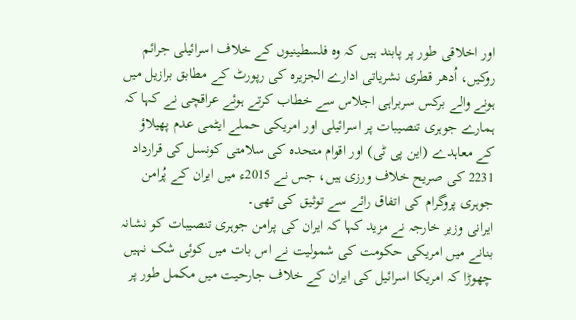اور اخلاقی طور پر پابند ہیں کہ وہ فلسطینیوں کے خلاف اسرائیلی جرائم روکیں، اُدھر قطری نشریاتی ادارے الجزیرہ کی رپورٹ کے مطابق برازیل میں ہونے والے برکس سربراہی اجلاس سے خطاب کرتے ہوئے عراقچی نے کہا کہ ہمارے جوہری تنصیبات پر اسرائیلی اور امریکی حملے ایٹمی عدم پھیلاؤ کے معاہدے (این پی ٹی) اور اقوام متحدہ کی سلامتی کونسل کی قرارداد 2231 کی صریح خلاف ورزی ہیں، جس نے 2015ء میں ایران کے پُرامن جوہری پروگرام کی اتفاق رائے سے توثیق کی تھی۔
ایرانی وزیر خارجہ نے مزید کہا کہ ایران کی پرامن جوہری تنصیبات کو نشانہ بنانے میں امریکی حکومت کی شمولیت نے اس بات میں کوئی شک نہیں چھوڑا کہ امریکا اسرائیل کی ایران کے خلاف جارحیت میں مکمل طور پر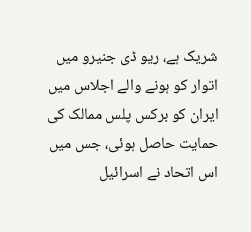شریک ہے، ریو ڈی جنیرو میں اتوار کو ہونے والے اجلاس میں ایران کو برکس پلس ممالک کی حمایت حاصل ہوئی، جس میں اس اتحاد نے اسرائیل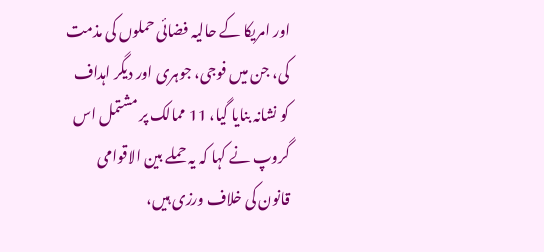اور امریکا کے حالیہ فضائی حملوں کی مذمت کی، جن میں فوجی، جوہری اور دیگر اہداف کو نشانہ بنایا گیا، 11 ممالک پر مشتمل اس گروپ نے کہا کہ یہ حملے بین الاقوامی قانون کی خلاف ورزی ہیں،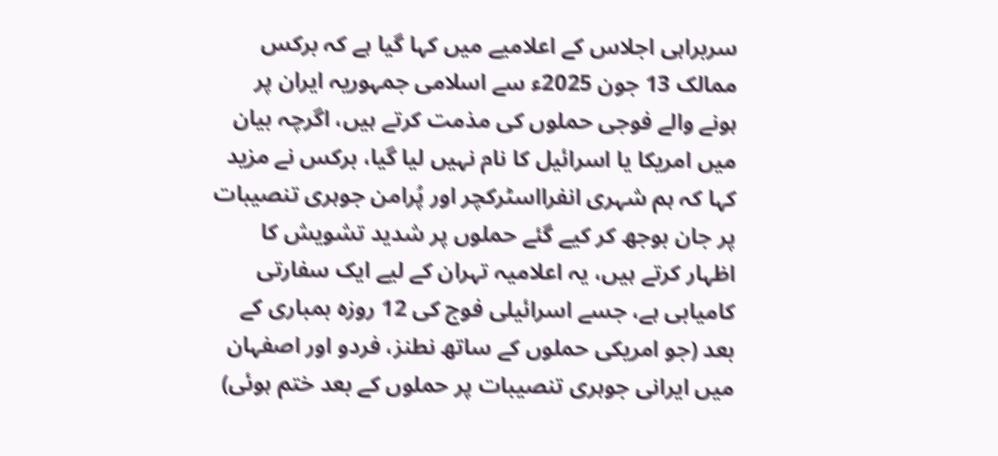سربراہی اجلاس کے اعلامیے میں کہا گیا ہے کہ برکس ممالک 13 جون 2025ء سے اسلامی جمہوریہ ایران پر ہونے والے فوجی حملوں کی مذمت کرتے ہیں، اگرچہ بیان میں امریکا یا اسرائیل کا نام نہیں لیا گیا، برکس نے مزید کہا کہ ہم شہری انفرااسٹرکچر اور پُرامن جوہری تنصیبات پر جان بوجھ کر کیے گئے حملوں پر شدید تشویش کا اظہار کرتے ہیں، یہ اعلامیہ تہران کے لیے ایک سفارتی کامیابی ہے، جسے اسرائیلی فوج کی 12 روزہ بمباری کے بعد (جو امریکی حملوں کے ساتھ نطنز، فردو اور اصفہان میں ایرانی جوہری تنصیبات پر حملوں کے بعد ختم ہوئی)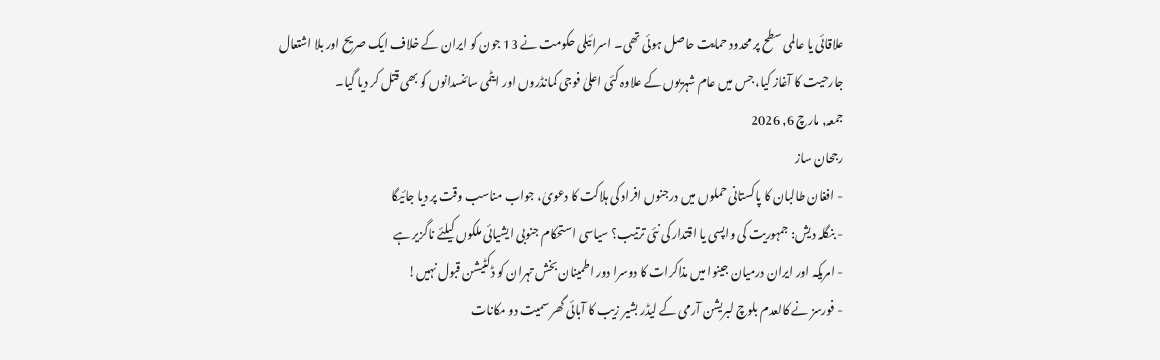علاقائی یا عالمی سطح پر محدود حمایت حاصل ہوئی تھی۔ اسرائیلی حکومت نے 13 جون کو ایران کے خلاف ایک صریح اور بلا اشتعال جارحیت کا آغاز کیا، جس میں عام شہریوں کے علاوہ کئی اعلیٰ فوجی کمانڈروں اور ایٹمی سائنسدانوں کو بھی قتل کر دیا گیا۔
جمعہ, مارچ 6, 2026
رجحان ساز
- افغان طالبان کا پاکستانی حملوں میں درجنوں افراد کی ہلاکت کا دعویٰ، جواب مناسب وقت پر دیا جائیگا
- بنگلہ دیش: جمہوریت کی واپسی یا اقتدار کی نئی ترتیب؟ سیاسی استحکام جنوبی ایشیائی ملکوں کیلئے ناگزیر ہے
- امریکہ اور ایران درمیان جینوا میں مذاکرات کا دوسرا دور اطمینان بخش تہران کو ڈکٹیشن قبول نہیں!
- فورسز نے کالعدم بلوچ لبریشن آرمی کے لیڈر بشیر زیب کا آبائی گھر سمیت دو مکانات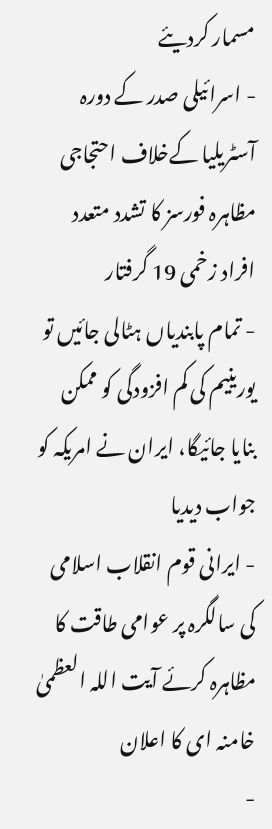مسمار کردیئے
- اسرائیلی صدر کے دورہ آسٹریلیا کےخلاف احتجاجی مظاہرہ فورسز کا تشدد متعدد افراد زخمی 19 گرفتار
- تمام پابندیاں ہٹالی جائیں تو یورینیم کی کم افزودگی کو ممکن بنایا جائیگا، ایران نے امریکہ کو جواب دیدیا
- ایرانی قوم انقلاب اسلامی کی سالگرہ پر عوامی طاقت کا مظاہرہ کرئے آیت اللہ العظمیٰ خامنہ ای کا اعلان
-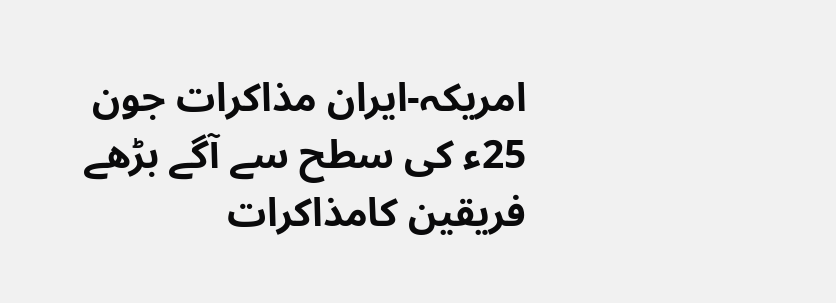امریکہ-ایران مذاکرات جون 25ء کی سطح سے آگے بڑھے فریقین کامذاکرات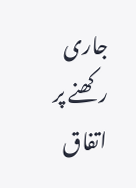جاری رکھنے پر اتفاق